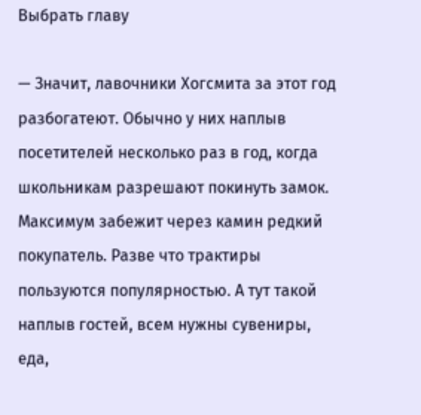Выбрать главу

— Значит, лавочники Хогсмита за этот год разбогатеют. Обычно у них наплыв посетителей несколько раз в год, когда школьникам разрешают покинуть замок. Максимум забежит через камин редкий покупатель. Разве что трактиры пользуются популярностью. А тут такой наплыв гостей, всем нужны сувениры, еда,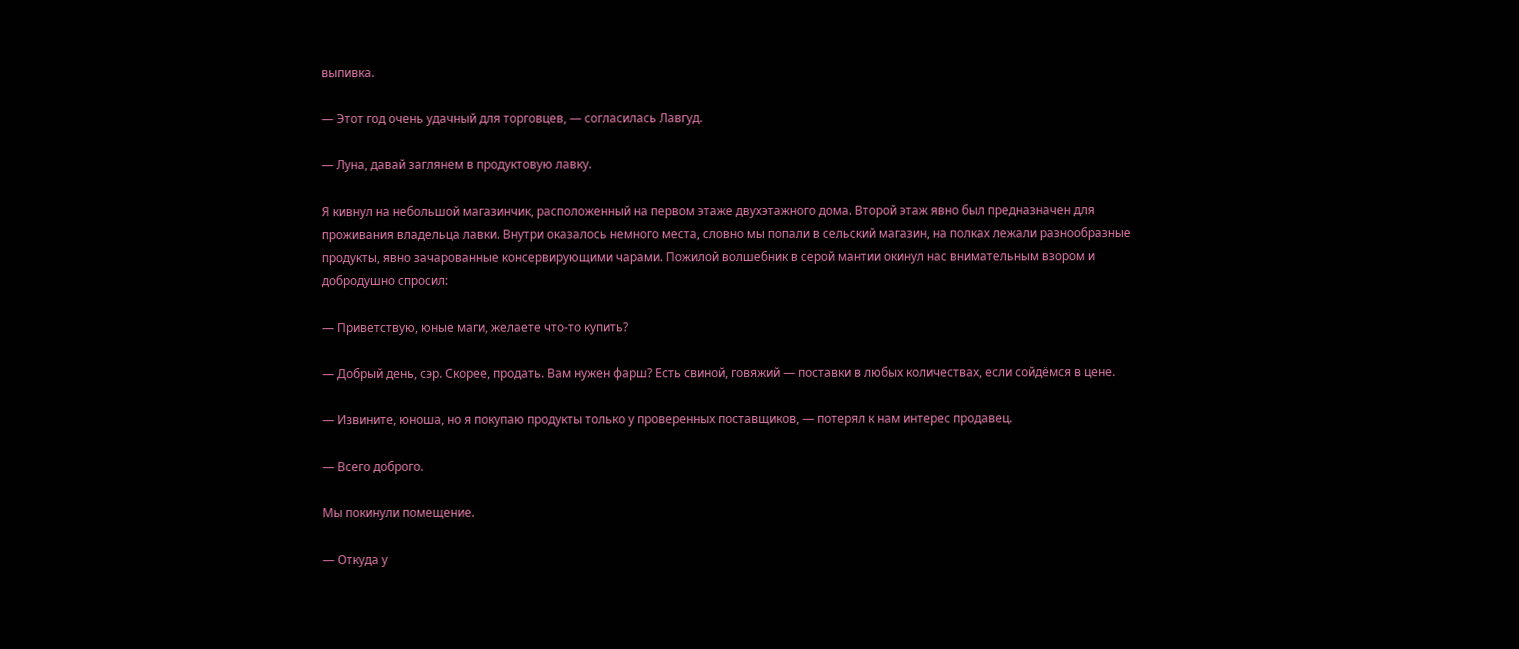выпивка.

— Этот год очень удачный для торговцев, — согласилась Лавгуд.

— Луна, давай заглянем в продуктовую лавку.

Я кивнул на небольшой магазинчик, расположенный на первом этаже двухэтажного дома. Второй этаж явно был предназначен для проживания владельца лавки. Внутри оказалось немного места, словно мы попали в сельский магазин, на полках лежали разнообразные продукты, явно зачарованные консервирующими чарами. Пожилой волшебник в серой мантии окинул нас внимательным взором и добродушно спросил:

— Приветствую, юные маги, желаете что-то купить?

— Добрый день, сэр. Скорее, продать. Вам нужен фарш? Есть свиной, говяжий — поставки в любых количествах, если сойдёмся в цене.

— Извините, юноша, но я покупаю продукты только у проверенных поставщиков, — потерял к нам интерес продавец.

— Всего доброго.

Мы покинули помещение.

— Откуда у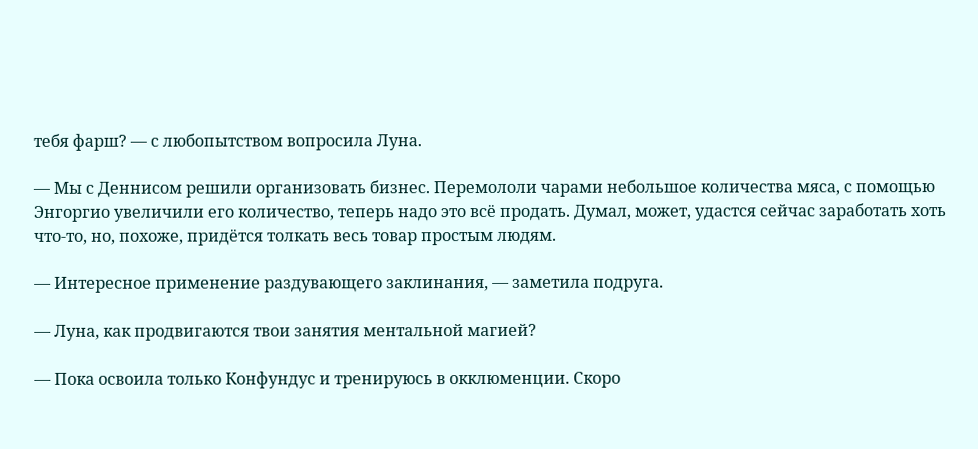тебя фарш? — с любопытством вопросила Луна.

— Мы с Деннисом решили организовать бизнес. Перемололи чарами небольшое количества мяса, с помощью Энгоргио увеличили его количество, теперь надо это всё продать. Думал, может, удастся сейчас заработать хоть что-то, но, похоже, придётся толкать весь товар простым людям.

— Интересное применение раздувающего заклинания, — заметила подруга.

— Луна, как продвигаются твои занятия ментальной магией?

— Пока освоила только Конфундус и тренируюсь в окклюменции. Скоро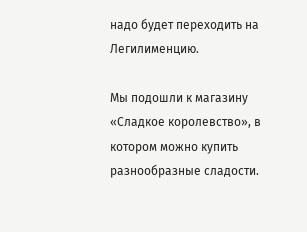надо будет переходить на Легилименцию.

Мы подошли к магазину «Сладкое королевство», в котором можно купить разнообразные сладости.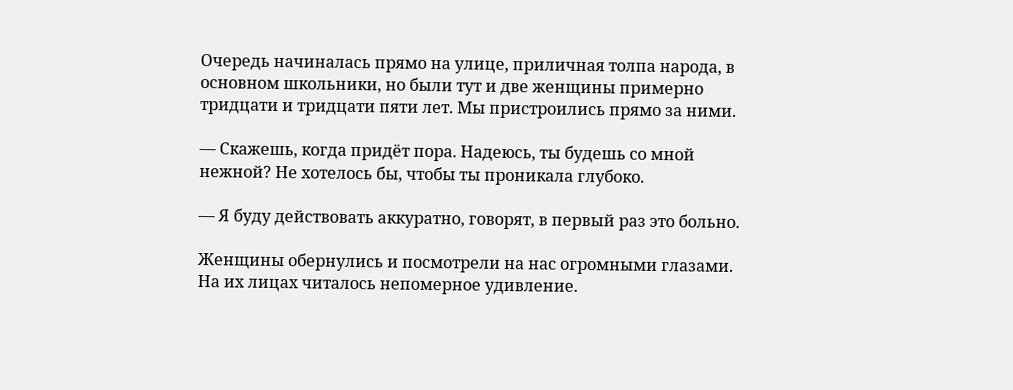Очередь начиналась прямо на улице, приличная толпа народа, в основном школьники, но были тут и две женщины примерно тридцати и тридцати пяти лет. Мы пристроились прямо за ними.

— Скажешь, когда придёт пора. Надеюсь, ты будешь со мной нежной? Не хотелось бы, чтобы ты проникала глубоко.

— Я буду действовать аккуратно, говорят, в первый раз это больно.

Женщины обернулись и посмотрели на нас огромными глазами. На их лицах читалось непомерное удивление.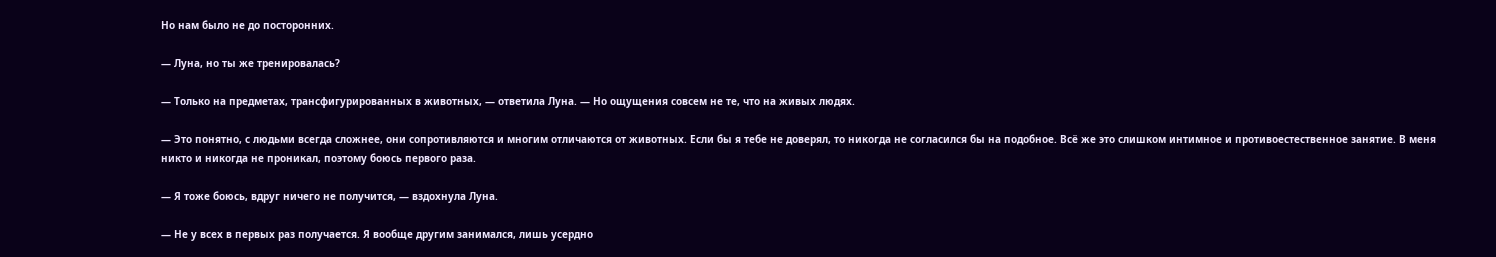Но нам было не до посторонних.

— Луна, но ты же тренировалась?

— Только на предметах, трансфигурированных в животных, — ответила Луна. — Но ощущения совсем не те, что на живых людях.

— Это понятно, с людьми всегда сложнее, они сопротивляются и многим отличаются от животных. Если бы я тебе не доверял, то никогда не согласился бы на подобное. Всё же это слишком интимное и противоестественное занятие. В меня никто и никогда не проникал, поэтому боюсь первого раза.

— Я тоже боюсь, вдруг ничего не получится, — вздохнула Луна.

— Не у всех в первых раз получается. Я вообще другим занимался, лишь усердно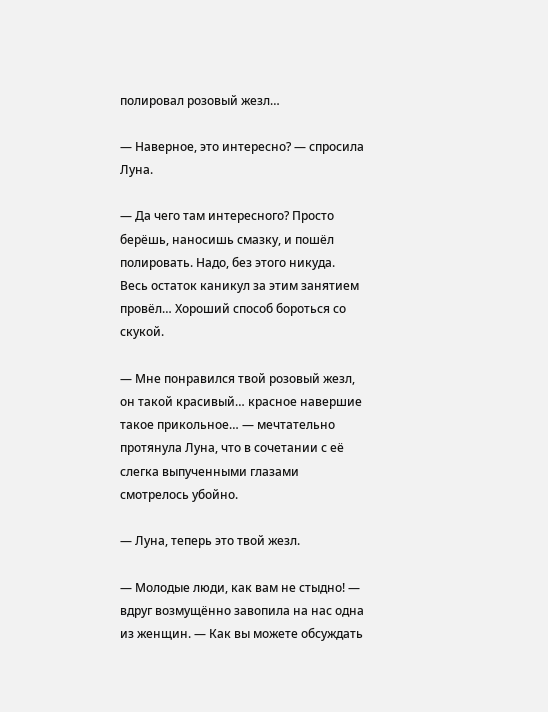полировал розовый жезл…

— Наверное, это интересно? — спросила Луна.

— Да чего там интересного? Просто берёшь, наносишь смазку, и пошёл полировать. Надо, без этого никуда. Весь остаток каникул за этим занятием провёл… Хороший способ бороться со скукой.

— Мне понравился твой розовый жезл, он такой красивый… красное навершие такое прикольное… — мечтательно протянула Луна, что в сочетании с её слегка выпученными глазами смотрелось убойно.

— Луна, теперь это твой жезл.

— Молодые люди, как вам не стыдно! — вдруг возмущённо завопила на нас одна из женщин. — Как вы можете обсуждать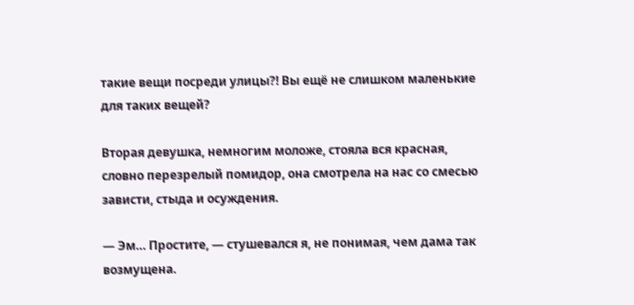такие вещи посреди улицы?! Вы ещё не слишком маленькие для таких вещей?

Вторая девушка, немногим моложе, стояла вся красная, словно перезрелый помидор, она смотрела на нас со смесью зависти, стыда и осуждения.

— Эм… Простите, — стушевался я, не понимая, чем дама так возмущена.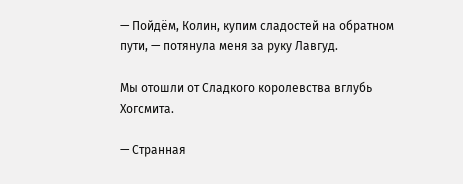— Пойдём, Колин, купим сладостей на обратном пути, — потянула меня за руку Лавгуд.

Мы отошли от Сладкого королевства вглубь Хогсмита.

— Странная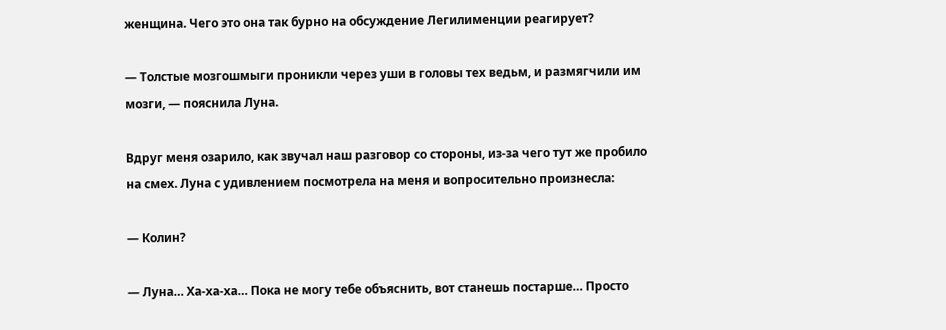женщина. Чего это она так бурно на обсуждение Легилименции реагирует?

— Толстые мозгошмыги проникли через уши в головы тех ведьм, и размягчили им мозги, — пояснила Луна.

Вдруг меня озарило, как звучал наш разговор со стороны, из-за чего тут же пробило на смех. Луна с удивлением посмотрела на меня и вопросительно произнесла:

— Колин?

— Луна… Ха-ха-ха… Пока не могу тебе объяснить, вот станешь постарше… Просто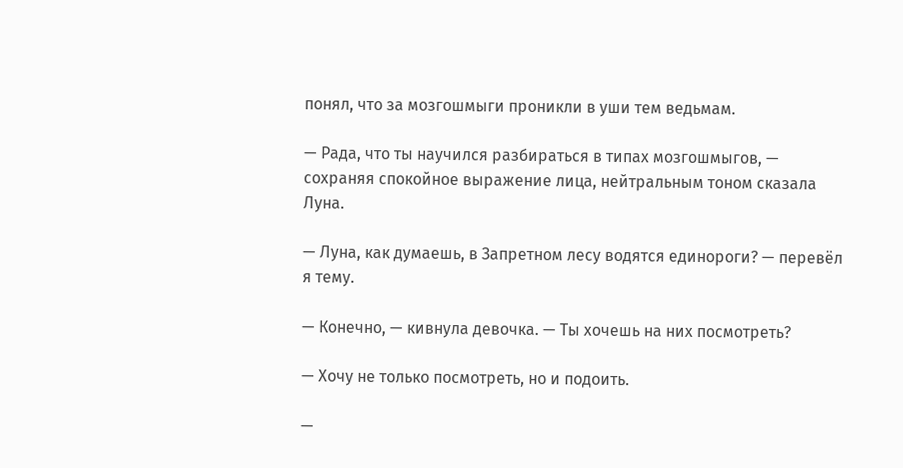понял, что за мозгошмыги проникли в уши тем ведьмам.

— Рада, что ты научился разбираться в типах мозгошмыгов, — сохраняя спокойное выражение лица, нейтральным тоном сказала Луна.

— Луна, как думаешь, в Запретном лесу водятся единороги? — перевёл я тему.

— Конечно, — кивнула девочка. — Ты хочешь на них посмотреть?

— Хочу не только посмотреть, но и подоить.

—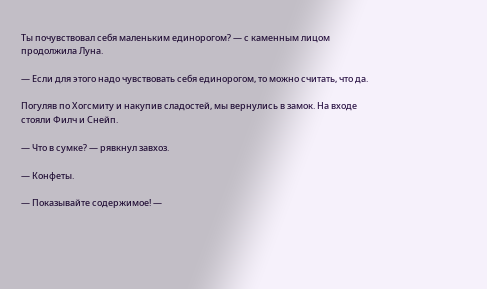Ты почувствовал себя маленьким единорогом? — с каменным лицом продолжила Луна.

— Если для этого надо чувствовать себя единорогом, то можно считать, что да.

Погуляв по Хогсмиту и накупив сладостей, мы вернулись в замок. На входе стояли Филч и Снейп.

— Что в сумке? — рявкнул завхоз.

— Конфеты.

— Показывайте содержимое! —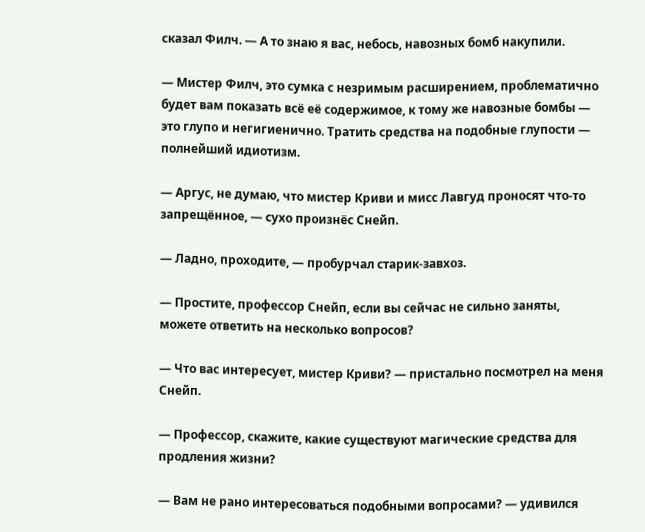сказал Филч. — А то знаю я вас, небось, навозных бомб накупили.

— Мистер Филч, это сумка с незримым расширением, проблематично будет вам показать всё её содержимое, к тому же навозные бомбы — это глупо и негигиенично. Тратить средства на подобные глупости — полнейший идиотизм.

— Аргус, не думаю, что мистер Криви и мисс Лавгуд проносят что-то запрещённое, — сухо произнёс Снейп.

— Ладно, проходите, — пробурчал старик-завхоз.

— Простите, профессор Снейп, если вы сейчас не сильно заняты, можете ответить на несколько вопросов?

— Что вас интересует, мистер Криви? — пристально посмотрел на меня Снейп.

— Профессор, скажите, какие существуют магические средства для продления жизни?

— Вам не рано интересоваться подобными вопросами? — удивился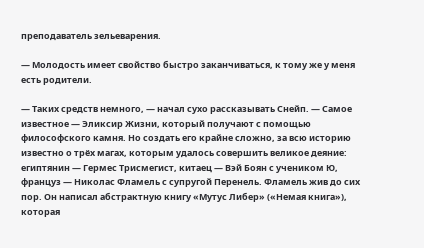преподаватель зельеварения.

— Молодость имеет свойство быстро заканчиваться, к тому же у меня есть родители.

— Таких средств немного, — начал сухо рассказывать Снейп. — Самое известное — Эликсир Жизни, который получают с помощью философского камня. Но создать его крайне сложно, за всю историю известно о трёх магах, которым удалось совершить великое деяние: египтянин — Гермес Трисмегист, китаец — Вэй Боян с учеником Ю, француз — Николас Фламель с супругой Перенель. Фламель жив до сих пор. Он написал абстрактную книгу «Мутус Либер» («Немая книга»), которая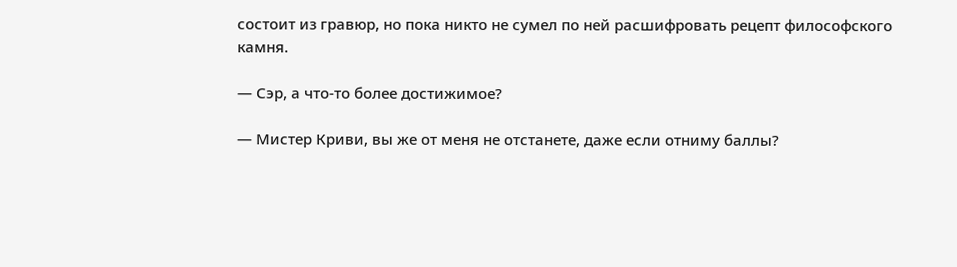состоит из гравюр, но пока никто не сумел по ней расшифровать рецепт философского камня.

— Сэр, а что-то более достижимое?

— Мистер Криви, вы же от меня не отстанете, даже если отниму баллы?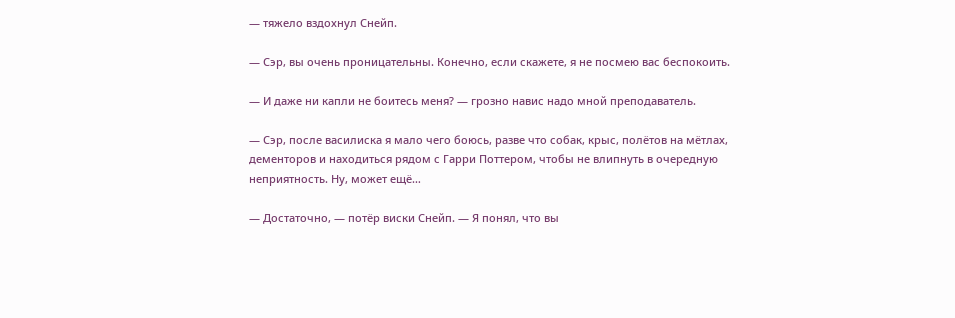— тяжело вздохнул Снейп.

— Сэр, вы очень проницательны. Конечно, если скажете, я не посмею вас беспокоить.

— И даже ни капли не боитесь меня? — грозно навис надо мной преподаватель.

— Сэр, после василиска я мало чего боюсь, разве что собак, крыс, полётов на мётлах, дементоров и находиться рядом с Гарри Поттером, чтобы не влипнуть в очередную неприятность. Ну, может ещё…

— Достаточно, — потёр виски Снейп. — Я понял, что вы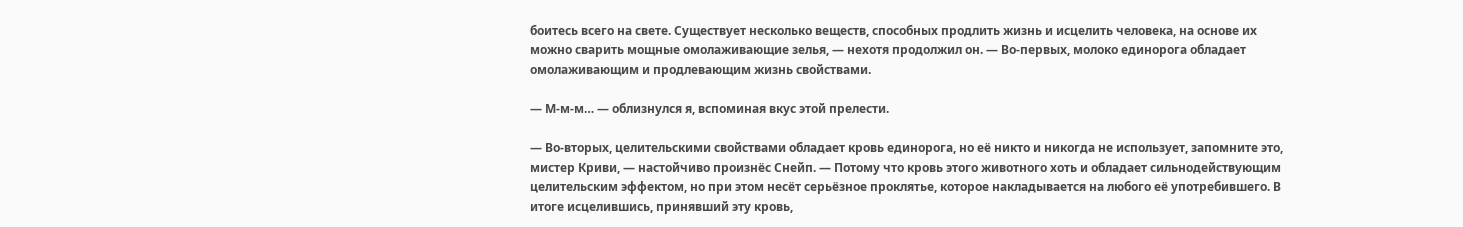боитесь всего на свете. Существует несколько веществ, способных продлить жизнь и исцелить человека, на основе их можно сварить мощные омолаживающие зелья, — нехотя продолжил он. — Во-первых, молоко единорога обладает омолаживающим и продлевающим жизнь свойствами.

— М-м-м… — облизнулся я, вспоминая вкус этой прелести.

— Во-вторых, целительскими свойствами обладает кровь единорога, но её никто и никогда не использует, запомните это, мистер Криви, — настойчиво произнёс Снейп. — Потому что кровь этого животного хоть и обладает сильнодействующим целительским эффектом, но при этом несёт серьёзное проклятье, которое накладывается на любого её употребившего. В итоге исцелившись, принявший эту кровь,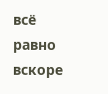всё равно вскоре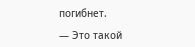погибнет.

— Это такой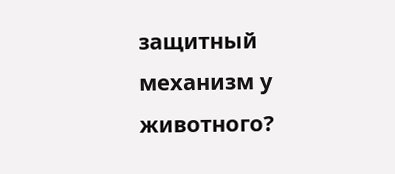защитный механизм у животного?